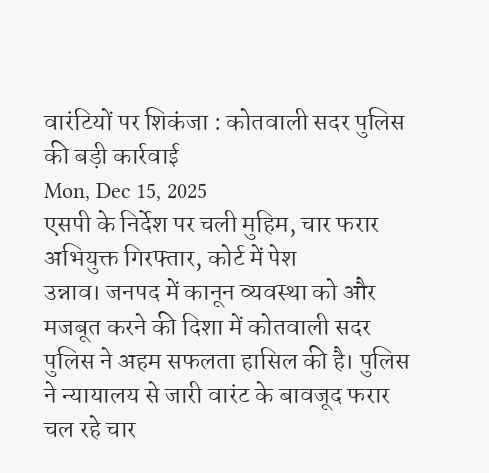वारंटियों पर शिकंजा : कोतवाली सदर पुलिस की बड़ी कार्रवाई
Mon, Dec 15, 2025
एसपी के निर्देश पर चली मुहिम, चार फरार अभियुक्त गिरफ्तार, कोर्ट में पेश
उन्नाव। जनपद में कानून व्यवस्था को और मजबूत करने की दिशा में कोतवाली सदर पुलिस ने अहम सफलता हासिल की है। पुलिस ने न्यायालय से जारी वारंट के बावजूद फरार चल रहे चार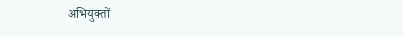अभियुक्तों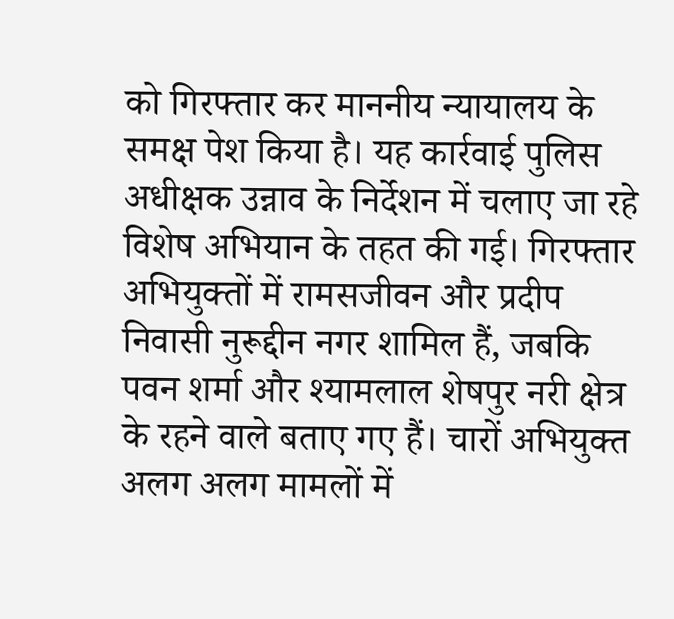को गिरफ्तार कर माननीय न्यायालय के समक्ष पेश किया है। यह कार्रवाई पुलिस अधीक्षक उन्नाव के निर्देशन में चलाए जा रहे विशेष अभियान के तहत की गई। गिरफ्तार अभियुक्तों में रामसजीवन और प्रदीप निवासी नुरूद्दीन नगर शामिल हैं, जबकि पवन शर्मा और श्यामलाल शेषपुर नरी क्षेत्र के रहने वाले बताए गए हैं। चारों अभियुक्त अलग अलग मामलों में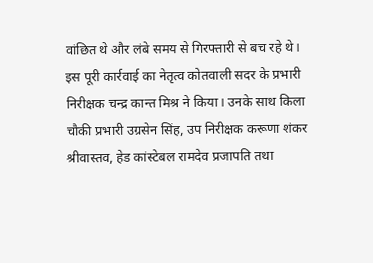वांछित थे और लंबे समय से गिरफ्तारी से बच रहे थे। इस पूरी कार्रवाई का नेतृत्व कोतवाली सदर के प्रभारी निरीक्षक चन्द्र कान्त मिश्र ने किया। उनके साथ किला चौकी प्रभारी उग्रसेन सिंह, उप निरीक्षक करूणा शंकर श्रीवास्तव, हेड कांस्टेबल रामदेव प्रजापति तथा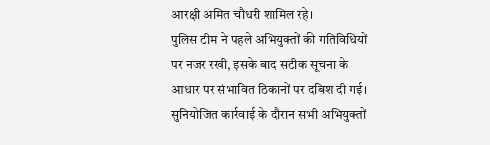आरक्षी अमित चौधरी शामिल रहे।
पुलिस टीम ने पहले अभियुक्तों की गतिविधियों पर नजर रखी, इसके बाद सटीक सूचना के आधार पर संभावित ठिकानों पर दबिश दी गई। सुनियोजित कार्रवाई के दौरान सभी अभियुक्तों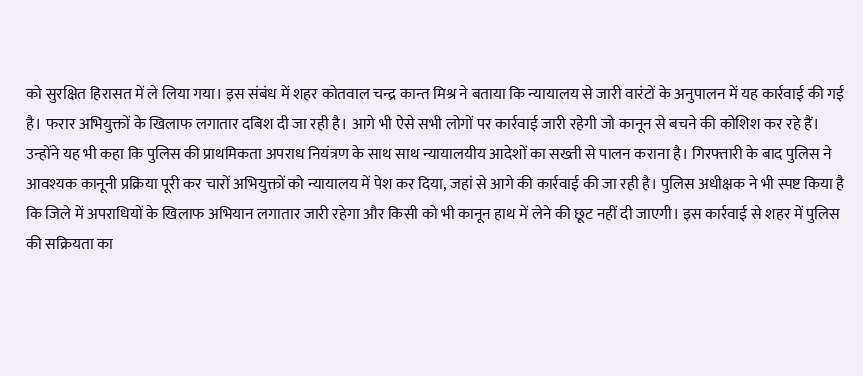को सुरक्षित हिरासत में ले लिया गया। इस संबंध में शहर कोतवाल चन्द्र कान्त मिश्र ने बताया कि न्यायालय से जारी वारंटों के अनुपालन में यह कार्रवाई की गई है। फरार अभियुक्तों के खिलाफ लगातार दबिश दी जा रही है। आगे भी ऐसे सभी लोगों पर कार्रवाई जारी रहेगी जो कानून से बचने की कोशिश कर रहे हैं। उन्होंने यह भी कहा कि पुलिस की प्राथमिकता अपराध नियंत्रण के साथ साथ न्यायालयीय आदेशों का सख्ती से पालन कराना है। गिरफ्तारी के बाद पुलिस ने आवश्यक कानूनी प्रक्रिया पूरी कर चारों अभियुक्तों को न्यायालय में पेश कर दिया, जहां से आगे की कार्रवाई की जा रही है। पुलिस अधीक्षक ने भी स्पष्ट किया है कि जिले में अपराधियों के खिलाफ अभियान लगातार जारी रहेगा और किसी को भी कानून हाथ में लेने की छूट नहीं दी जाएगी। इस कार्रवाई से शहर में पुलिस की सक्रियता का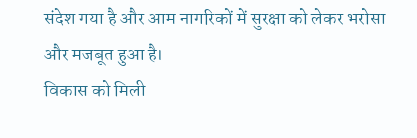संदेश गया है और आम नागरिकों में सुरक्षा को लेकर भरोसा और मजबूत हुआ है।
विकास को मिली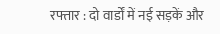रफ्तार : दो वार्डों में नई सड़कें और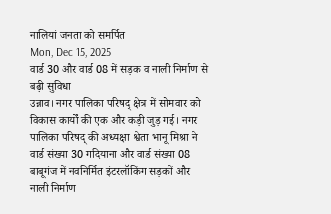नालियां जनता को समर्पित
Mon, Dec 15, 2025
वार्ड 30 और वार्ड 08 में सड़क व नाली निर्माण से बढ़ी सुविधा
उन्नाव। नगर पालिका परिषद् क्षेत्र में सोमवार को विकास कार्यों की एक और कड़ी जुड़ गई। नगर पालिका परिषद् की अध्यक्षा श्वेता भानू मिश्रा ने वार्ड संख्या 30 गदियाना और वार्ड संख्या 08 बाबूगंज में नवनिर्मित इंटरलॉकिंग सड़कों और नाली निर्माण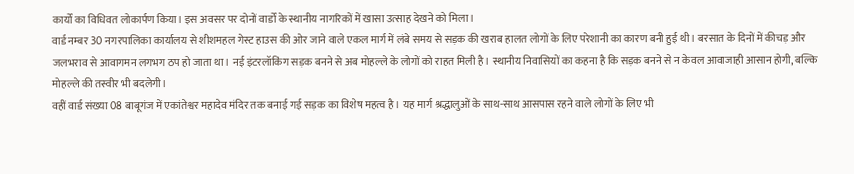कार्यों का विधिवत लोकार्पण किया। इस अवसर पर दोनों वार्डों के स्थानीय नागरिकों में खासा उत्साह देखने को मिला।
वार्ड नम्बर 30 नगरपालिका कार्यालय से शीशमहल गेस्ट हाउस की ओर जाने वाले एकल मार्ग में लंबे समय से सड़क की खराब हालत लोगों के लिए परेशानी का कारण बनी हुई थी। बरसात के दिनों में कीचड़ और जलभराव से आवागमन लगभग ठप हो जाता था। नई इंटरलॉकिंग सड़क बनने से अब मोहल्ले के लोगों को राहत मिली है। स्थानीय निवासियों का कहना है कि सड़क बनने से न केवल आवाजाही आसान होगी, बल्कि मोहल्ले की तस्वीर भी बदलेगी।
वहीं वार्ड संख्या 08 बाबूगंज में एकांतेश्वर महादेव मंदिर तक बनाई गई सड़क का विशेष महत्व है। यह मार्ग श्रद्धालुओं के साथ-साथ आसपास रहने वाले लोगों के लिए भी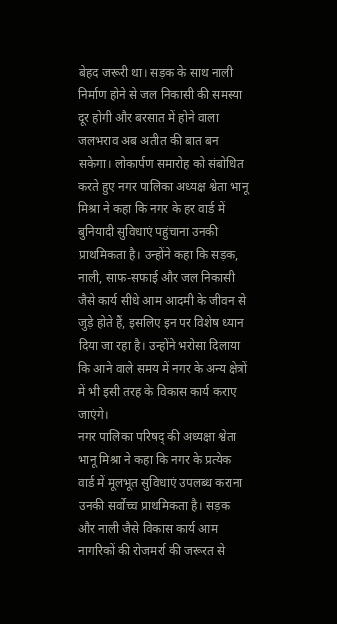बेहद जरूरी था। सड़क के साथ नाली निर्माण होने से जल निकासी की समस्या दूर होगी और बरसात में होने वाला जलभराव अब अतीत की बात बन सकेगा। लोकार्पण समारोह को संबोधित करते हुए नगर पालिका अध्यक्ष श्वेता भानू मिश्रा ने कहा कि नगर के हर वार्ड में बुनियादी सुविधाएं पहुंचाना उनकी प्राथमिकता है। उन्होंने कहा कि सड़क, नाली, साफ-सफाई और जल निकासी जैसे कार्य सीधे आम आदमी के जीवन से जुड़े होते हैं, इसलिए इन पर विशेष ध्यान दिया जा रहा है। उन्होंने भरोसा दिलाया कि आने वाले समय में नगर के अन्य क्षेत्रों में भी इसी तरह के विकास कार्य कराए जाएंगे।
नगर पालिका परिषद् की अध्यक्षा श्वेता भानू मिश्रा ने कहा कि नगर के प्रत्येक वार्ड में मूलभूत सुविधाएं उपलब्ध कराना उनकी सर्वोच्च प्राथमिकता है। सड़क और नाली जैसे विकास कार्य आम नागरिकों की रोजमर्रा की जरूरत से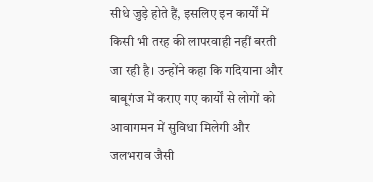सीधे जुड़े होते हैं, इसलिए इन कार्यों में किसी भी तरह की लापरवाही नहीं बरती जा रही है। उन्होंने कहा कि गदियाना और बाबूगंज में कराए गए कार्यों से लोगों को आवागमन में सुविधा मिलेगी और जलभराव जैसी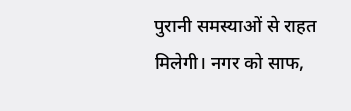पुरानी समस्याओं से राहत मिलेगी। नगर को साफ,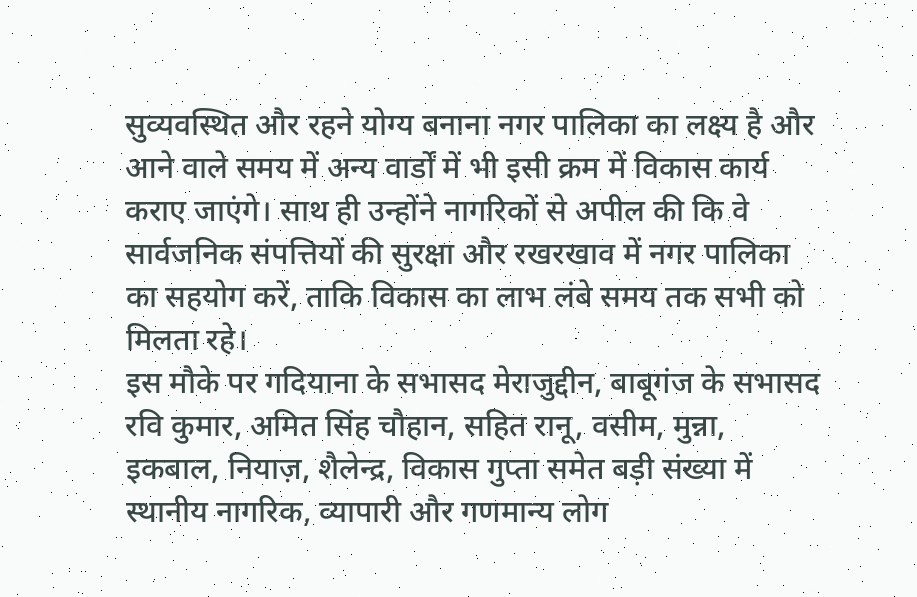सुव्यवस्थित और रहने योग्य बनाना नगर पालिका का लक्ष्य है और आने वाले समय में अन्य वार्डों में भी इसी क्रम में विकास कार्य कराए जाएंगे। साथ ही उन्होंने नागरिकों से अपील की कि वे सार्वजनिक संपत्तियों की सुरक्षा और रखरखाव में नगर पालिका का सहयोग करें, ताकि विकास का लाभ लंबे समय तक सभी को मिलता रहे।
इस मौके पर गदियाना के सभासद मेराजुद्दीन, बाबूगंज के सभासद रवि कुमार, अमित सिंह चौहान, सहित रानू, वसीम, मुन्ना, इकबाल, नियाज़, शैलेन्द्र, विकास गुप्ता समेत बड़ी संख्या में स्थानीय नागरिक, व्यापारी और गणमान्य लोग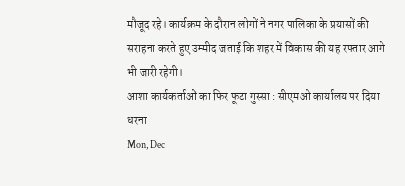मौजूद रहे। कार्यक्रम के दौरान लोगों ने नगर पालिका के प्रयासों की सराहना करते हुए उम्मीद जताई कि शहर में विकास की यह रफ्तार आगे भी जारी रहेगी।
आशा कार्यकर्ताओं का फिर फूटा गुस्सा : सीएमओ कार्यालय पर दिया धरना
Mon, Dec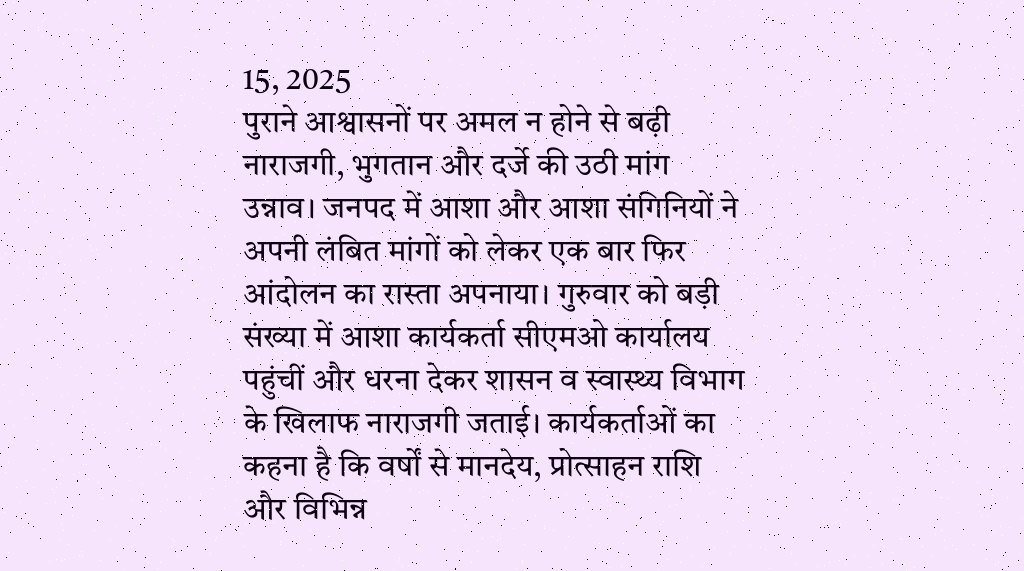15, 2025
पुराने आश्वासनों पर अमल न होने से बढ़ी नाराजगी, भुगतान और दर्जे की उठी मांग
उन्नाव। जनपद में आशा और आशा संगिनियों ने अपनी लंबित मांगों को लेकर एक बार फिर आंदोलन का रास्ता अपनाया। गुरुवार को बड़ी संख्या में आशा कार्यकर्ता सीएमओ कार्यालय पहुंचीं और धरना देकर शासन व स्वास्थ्य विभाग के खिलाफ नाराजगी जताई। कार्यकर्ताओं का कहना है कि वर्षों से मानदेय, प्रोत्साहन राशि और विभिन्न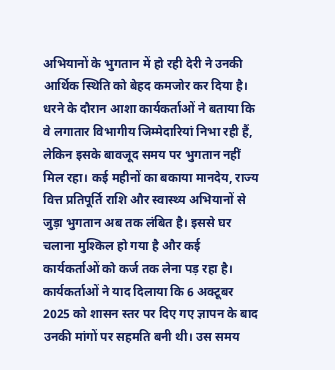अभियानों के भुगतान में हो रही देरी ने उनकी आर्थिक स्थिति को बेहद कमजोर कर दिया है। धरने के दौरान आशा कार्यकर्ताओं ने बताया कि वे लगातार विभागीय जिम्मेदारियां निभा रही हैं, लेकिन इसके बावजूद समय पर भुगतान नहीं मिल रहा। कई महीनों का बकाया मानदेय, राज्य वित्त प्रतिपूर्ति राशि और स्वास्थ्य अभियानों से जुड़ा भुगतान अब तक लंबित है। इससे घर चलाना मुश्किल हो गया है और कई कार्यकर्ताओं को कर्ज तक लेना पड़ रहा है। कार्यकर्ताओं ने याद दिलाया कि 6 अक्टूबर 2025 को शासन स्तर पर दिए गए ज्ञापन के बाद उनकी मांगों पर सहमति बनी थी। उस समय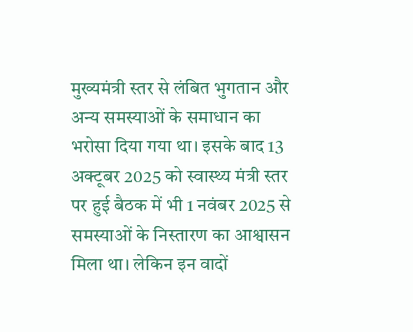मुख्यमंत्री स्तर से लंबित भुगतान और अन्य समस्याओं के समाधान का भरोसा दिया गया था। इसके बाद 13 अक्टूबर 2025 को स्वास्थ्य मंत्री स्तर पर हुई बैठक में भी 1 नवंबर 2025 से समस्याओं के निस्तारण का आश्वासन मिला था। लेकिन इन वादों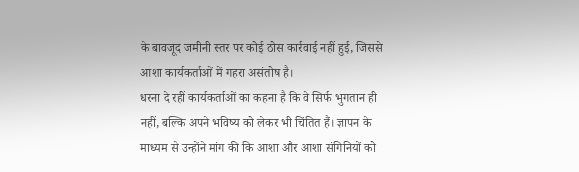के बावजूद जमीनी स्तर पर कोई ठोस कार्रवाई नहीं हुई, जिससे आशा कार्यकर्ताओं में गहरा असंतोष है।
धरना दे रहीं कार्यकर्ताओं का कहना है कि वे सिर्फ भुगतान ही नहीं, बल्कि अपने भविष्य को लेकर भी चिंतित हैं। ज्ञापन के माध्यम से उन्होंने मांग की कि आशा और आशा संगिनियों को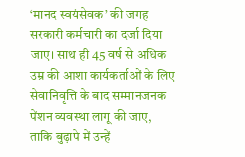‘मानद स्वयंसेवक’ की जगह सरकारी कर्मचारी का दर्जा दिया जाए। साथ ही 45 वर्ष से अधिक उम्र की आशा कार्यकर्ताओं के लिए सेवानिवृत्ति के बाद सम्मानजनक पेंशन व्यवस्था लागू की जाए, ताकि बुढ़ापे में उन्हें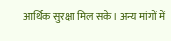आर्थिक सुरक्षा मिल सके। अन्य मांगों में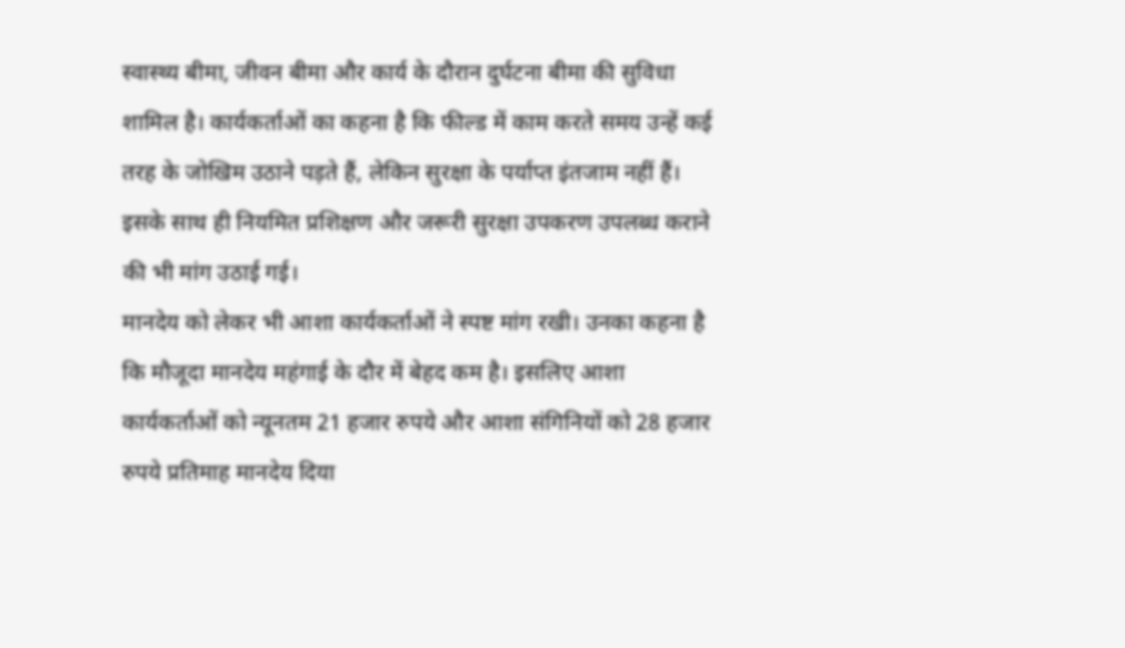स्वास्थ्य बीमा, जीवन बीमा और कार्य के दौरान दुर्घटना बीमा की सुविधा शामिल है। कार्यकर्ताओं का कहना है कि फील्ड में काम करते समय उन्हें कई तरह के जोखिम उठाने पड़ते हैं, लेकिन सुरक्षा के पर्याप्त इंतजाम नहीं हैं। इसके साथ ही नियमित प्रशिक्षण और जरूरी सुरक्षा उपकरण उपलब्ध कराने की भी मांग उठाई गई।
मानदेय को लेकर भी आशा कार्यकर्ताओं ने स्पष्ट मांग रखी। उनका कहना है कि मौजूदा मानदेय महंगाई के दौर में बेहद कम है। इसलिए आशा कार्यकर्ताओं को न्यूनतम 21 हजार रुपये और आशा संगिनियों को 28 हजार रुपये प्रतिमाह मानदेय दिया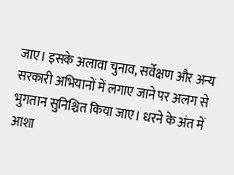जाए। इसके अलावा चुनाव, सर्वेक्षण और अन्य सरकारी अभियानों में लगाए जाने पर अलग से भुगतान सुनिश्चित किया जाए। धरने के अंत में आशा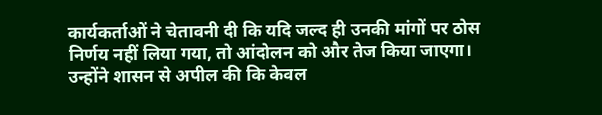कार्यकर्ताओं ने चेतावनी दी कि यदि जल्द ही उनकी मांगों पर ठोस निर्णय नहीं लिया गया, तो आंदोलन को और तेज किया जाएगा। उन्होंने शासन से अपील की कि केवल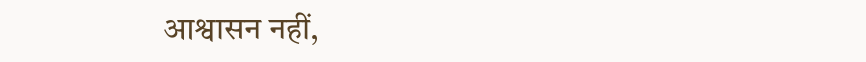आश्वासन नहीं,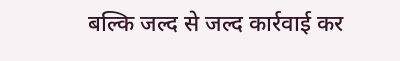बल्कि जल्द से जल्द कार्रवाई कर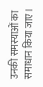उनकी समस्याओं का समाधान किया जाए।